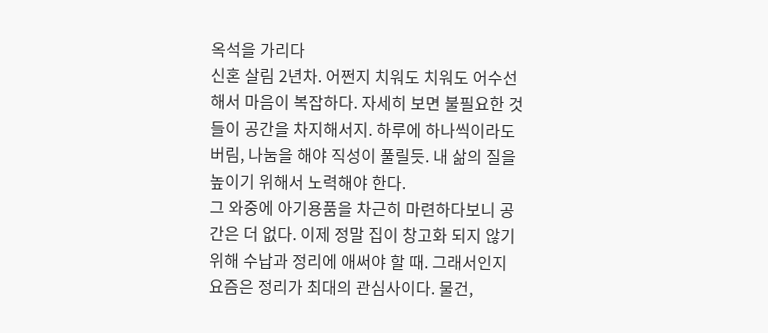옥석을 가리다
신혼 살림 2년차. 어쩐지 치워도 치워도 어수선해서 마음이 복잡하다. 자세히 보면 불필요한 것들이 공간을 차지해서지. 하루에 하나씩이라도 버림, 나눔을 해야 직성이 풀릴듯. 내 삶의 질을 높이기 위해서 노력해야 한다.
그 와중에 아기용품을 차근히 마련하다보니 공간은 더 없다. 이제 정말 집이 창고화 되지 않기 위해 수납과 정리에 애써야 할 때. 그래서인지 요즘은 정리가 최대의 관심사이다. 물건,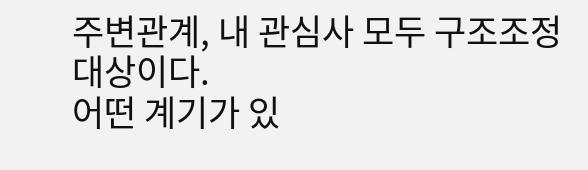주변관계, 내 관심사 모두 구조조정 대상이다.
어떤 계기가 있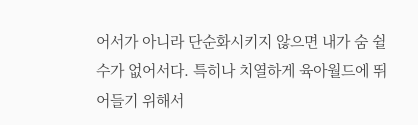어서가 아니라 단순화시키지 않으면 내가 숨 쉴 수가 없어서다. 특히나 치열하게 육아월드에 뛰어들기 위해서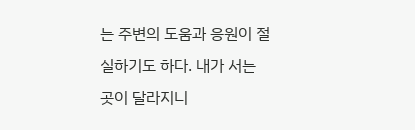는 주변의 도움과 응원이 절실하기도 하다. 내가 서는 곳이 달라지니